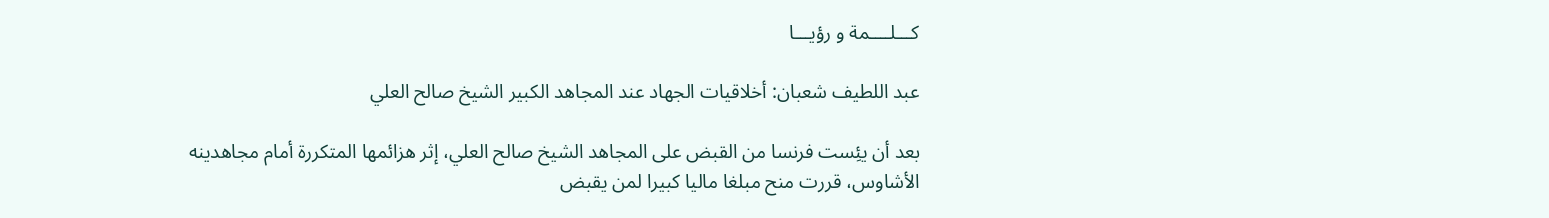كـــلــــمة و رؤيـــا

عبد اللطيف شعبان: أخلاقيات الجهاد عند المجاهد الكبير الشيخ صالح العلي

بعد أن يئِست فرنسا من القبض على المجاهد الشيخ صالح العلي، إثر هزائمها المتكررة أمام مجاهدينه الأشاوس، قررت منح مبلغا ماليا كبيرا لمن يقبض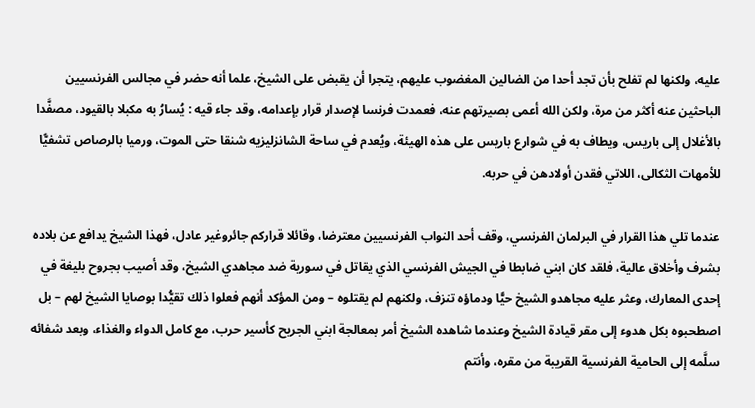عليه، ولكنها لم تفلح بأن تجد أحدا من الضالين المغضوب عليهم، يتجرا أن يقبض على الشيخ، علما أنه حضر في مجالس الفرنسيين الباحثين عنه أكثر من مرة، ولكن الله أعمى بصيرتهم عنه، فعمدت فرنسا لإصدار قرار بإعدامه، وقد جاء قيه : يُسارُ به مكبلا بالقيود، مصفَّدا بالأغلال إلى باريس، ويطاف به في شوارع باريس على هذه الهيئة، ويُعدم في ساحة الشانزليزيه شنقا حتى الموت، ورميا بالرصاص تشفيًّا للأمهات الثكالى، اللاتي فقدن أولادهن في حربه.

عندما تلي هذا القرار في البرلمان الفرنسي، وقف أحد النواب الفرنسيين معترضا، وقائلا قراركم جائروغير عادل، فهذا الشيخ يدافع عن بلاده بشرف وأخلاق عالية، فلقد كان ابني ضابطا في الجيش الفرنسي الذي يقاتل في سورية ضد مجاهدي الشيخ، وقد أصيب بجروح بليغة في إحدى المعارك، وعثر عليه مجاهدو الشيخ حيًّا ودماؤه تنزف، ولكنهم لم يقتلوه – ومن المؤكد أنهم فعلوا ذلك تقيُّدا بوصايا الشيخ لهم – بل اصطحبوه بكل هدوء إلى مقر قيادة الشيخ وعندما شاهده الشيخ أمر بمعالجة ابني الجريح كأسير حرب، مع كامل الدواء والغذاء، وبعد شفائه سلَّمه إلى الحامية الفرنسية القريبة من مقره، وأنتم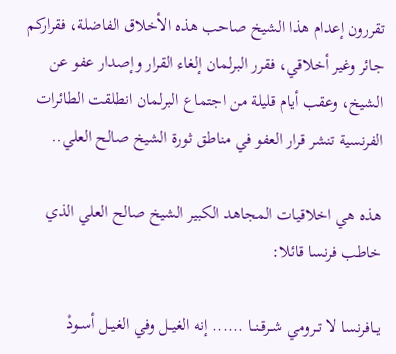تقررون إعدام هذا الشيخ صاحب هذه الأخلاق الفاضلة، فقراركم جائر وغير أخلاقي، فقرر البرلمان إلغاء القرار وإصدار عفو عن الشيخ، وعقب أيام قليلة من اجتماع البرلمان انطلقت الطائرات الفرنسية تنشر قرار العفو في مناطق ثورة الشيخ صالح العلي..

هذه هي اخلاقيات المجاهد الكبير الشيخ صالح العلي الذي خاطب فرنسا قائلا:

يــافرنسا لا تــرومي شــرقـنــا ...... إنه الغيــل وفي الغيــل أســودْ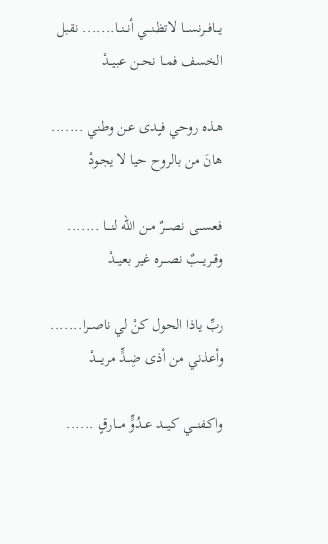يـــافــرنســـا لاتظـنـــي أنــنــا....... نقبل الخسف فمــا نحــن عبيــدْ

هـذه روحي فـٍـدى عـن وطني ....... هانَ من بالروح حيا لا يجـودْ

فعســـى نصــــرٌ مــن الله لنـــا ....... وقــريـــبٌ نصـــره غير بعيــدْ

ربِّ ياذا الحول كنْ لي ناصــرا....... وأعذني من أذى ضِــدٍّ مريــــدْ

واكـفنـــي كيـــد عــدُوٍّ مـــارقٍ ......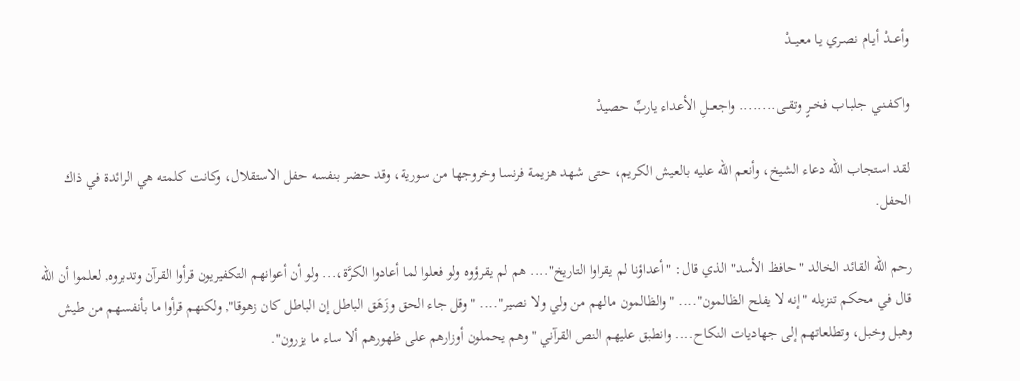وأعـــدْ أيـام نصـري يـا معيـــدْ

واكـفـنـي جلبـاب فخــرٍ وتقــى........ واجعـــلِ الأعداء ياربِّ حصيدْ

لقد استجاب الله دعاء الشيخ، وأنعم الله عليه بالعيش الكريم، حتى شهد هزيمة فرنسا وخروجها من سورية، وقد حضر بنفسه حفل الاستقلال، وكانت كلمته هي الرائدة في ذاك الحفل.

رحم الله القائد الخالد "حافظ الأسد" الذي قال: "أعداؤنا لم يقراوا التاريخ".... هم لم يقرؤوه ولو فعلوا لما أعادوا الكرَّة،... ولو أن أعوانهم التكفيريون قرأوا القرآن وتدبروه, لعلموا أن الله قال في محكم تنزيله "إنه لا يفلح الظالمون".... "والظالمون مالهم من ولي ولا نصير".... "وقل جاء الحق وزَهَق الباطل إن الباطل كان زهوقا", ولكنهم قرأوا ما بأنفسهم من طيش وهبل وخبل، وتطلعاتهم إلى جهاديات النكاح.... وانطبق عليهم النص القرآني "وهم يحملون أوزارهم على ظهورهم ألا ساء ما يزرون".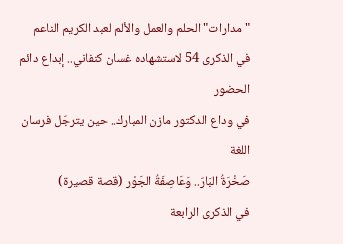"مدارات" الحلم والعمل والألم لعبد الكريم الناعم
في الذكرى 54 لاستشهاده غسان كنفاني.. إبداع دائم الحضور
في وداع الدكتور مازن المبارك.. حين يترجّل فرسان اللغة
صَخْرَةُ البَارّ.. وَعَاصِفَةُ الجَوْر (قصة قصيرة)
في الذكرى الرابعة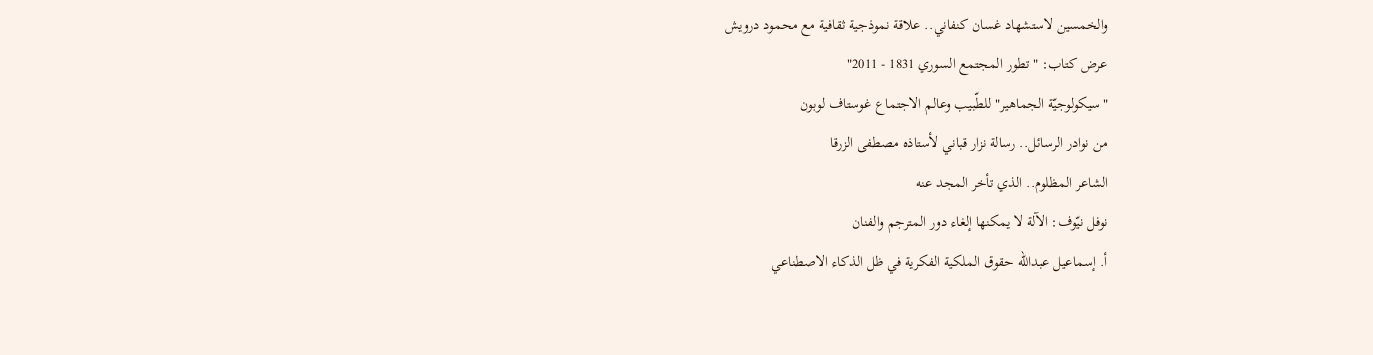والخمسين لاستشهاد غسان كنفاني.. علاقة نموذجية ثقافية مع محمود درويش
عرض كتاب: "تطور المجتمع السوري 1831 - 2011"
"سيكولوجيّة الجماهير" للطّبيب وعالم الاجتماع غوستاف لوبون
من نوادر الرسائل.. رسالة نزار قباني لأستاذه مصطفى الزرقا
الشاعر المظلوم.. الذي تأخر المجد عنه
نوفل نيّوف: الآلة لا يمكنها إلغاء دور المترجم والفنان
أ. إسماعيل عبدالله حقوق الملكية الفكرية في ظل الذكاء الاصطناعي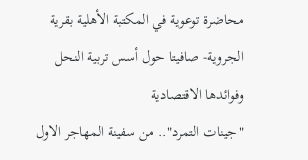محاضرة توعوية في المكتبة الأهلية بقرية الجروية- صافيتا حول أسس تربية النحل وفوائدها الاقتصادية
"جينات التمرد".. من سفينة المهاجر الاول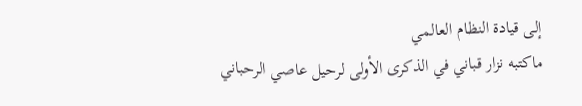إلى قيادة النظام العالمي
ماكتبه نزار قباني في الذكرى الأولى لرحيل عاصي الرحباني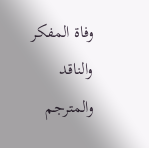وفاة المفكر والناقد والمترجم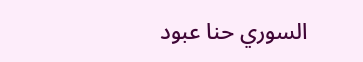السوري حنا عبود